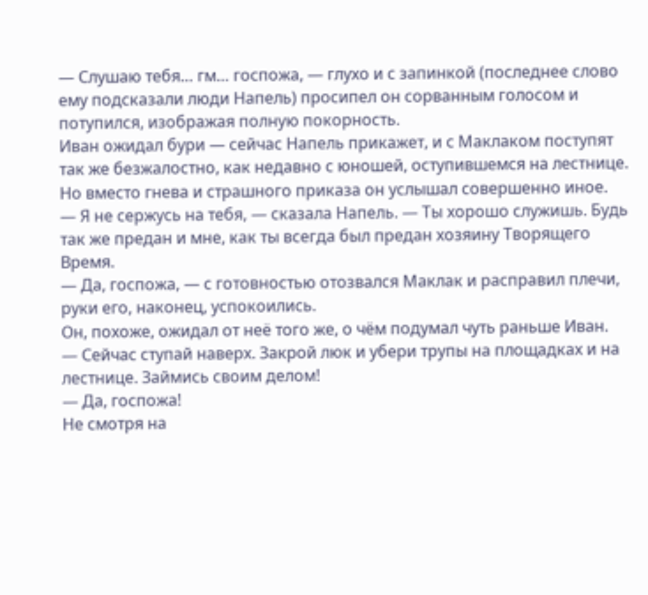— Слушаю тебя… гм… госпожа, — глухо и с запинкой (последнее слово ему подсказали люди Напель) просипел он сорванным голосом и потупился, изображая полную покорность.
Иван ожидал бури — сейчас Напель прикажет, и с Маклаком поступят так же безжалостно, как недавно с юношей, оступившемся на лестнице. Но вместо гнева и страшного приказа он услышал совершенно иное.
— Я не сержусь на тебя, — сказала Напель. — Ты хорошо служишь. Будь так же предан и мне, как ты всегда был предан хозяину Творящего Время.
— Да, госпожа, — с готовностью отозвался Маклак и расправил плечи, руки его, наконец, успокоились.
Он, похоже, ожидал от неё того же, о чём подумал чуть раньше Иван.
— Сейчас ступай наверх. Закрой люк и убери трупы на площадках и на лестнице. Займись своим делом!
— Да, госпожа!
Не смотря на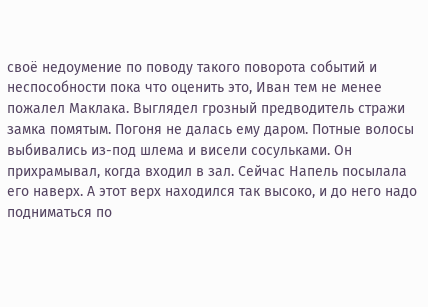своё недоумение по поводу такого поворота событий и неспособности пока что оценить это, Иван тем не менее пожалел Маклака. Выглядел грозный предводитель стражи замка помятым. Погоня не далась ему даром. Потные волосы выбивались из-под шлема и висели сосульками. Он прихрамывал, когда входил в зал. Сейчас Напель посылала его наверх. А этот верх находился так высоко, и до него надо подниматься по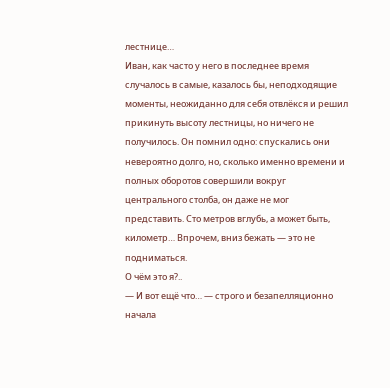лестнице…
Иван, как часто у него в последнее время случалось в самые, казалось бы, неподходящие моменты, неожиданно для себя отвлёкся и решил прикинуть высоту лестницы, но ничего не получилось. Он помнил одно: спускались они невероятно долго, но, сколько именно времени и полных оборотов совершили вокруг центрального столба, он даже не мог представить. Сто метров вглубь, а может быть, километр… Впрочем, вниз бежать — это не подниматься.
О чём это я?..
— И вот ещё что… — строго и безапелляционно начала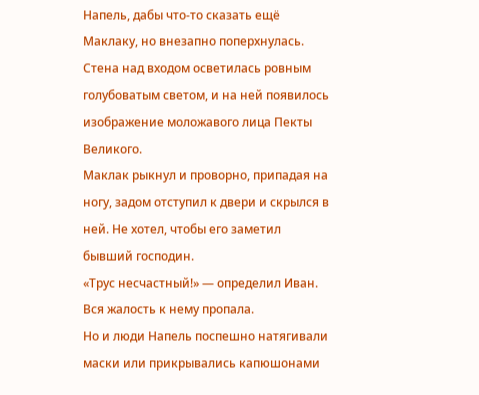Напель, дабы что-то сказать ещё Маклаку, но внезапно поперхнулась.
Стена над входом осветилась ровным голубоватым светом, и на ней появилось изображение моложавого лица Пекты Великого.
Маклак рыкнул и проворно, припадая на ногу, задом отступил к двери и скрылся в ней. Не хотел, чтобы его заметил бывший господин.
«Трус несчастный!» — определил Иван.
Вся жалость к нему пропала.
Но и люди Напель поспешно натягивали маски или прикрывались капюшонами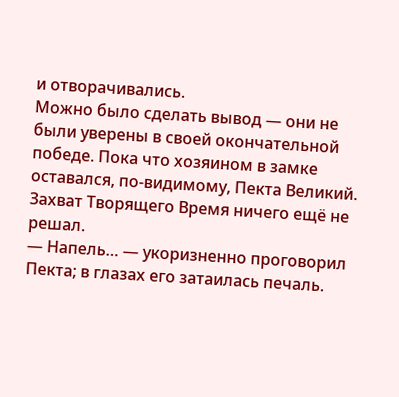и отворачивались.
Можно было сделать вывод — они не были уверены в своей окончательной победе. Пока что хозяином в замке оставался, по-видимому, Пекта Великий. Захват Творящего Время ничего ещё не решал.
— Напель… — укоризненно проговорил Пекта; в глазах его затаилась печаль.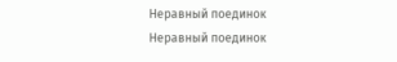Неравный поединок
Неравный поединок